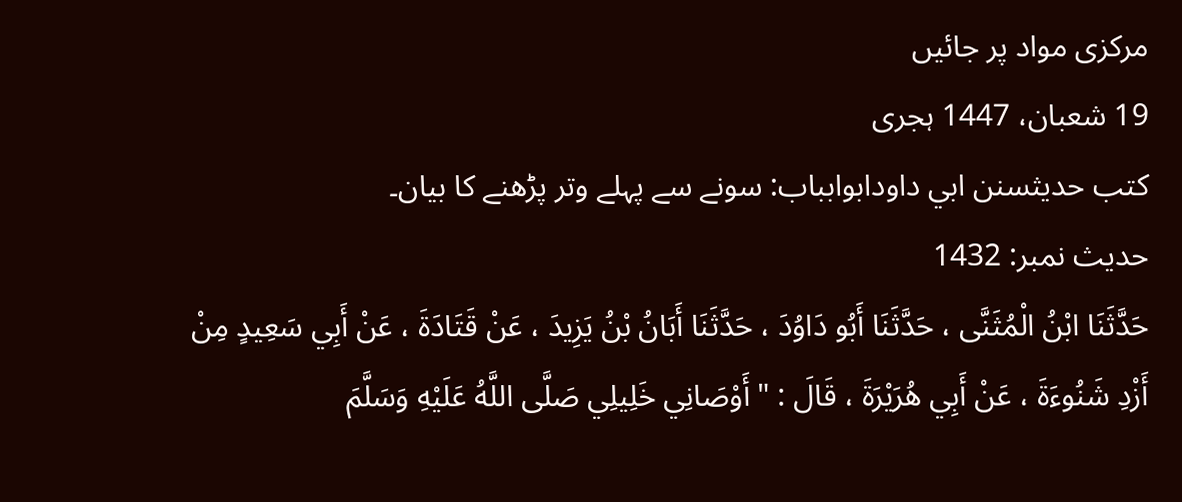مرکزی مواد پر جائیں
19 شعبان، 1447 ہجری
کتب حدیثسنن ابي داودابوابباب: سونے سے پہلے وتر پڑھنے کا بیان۔
حدیث نمبر: 1432
حَدَّثَنَا ابْنُ الْمُثَنَّى ، حَدَّثَنَا أَبُو دَاوُدَ ، حَدَّثَنَا أَبَانُ بْنُ يَزِيدَ ، عَنْ قَتَادَةَ ، عَنْ أَبِي سَعِيدٍ مِنْ أَزْدِ شَنُوءَةَ ، عَنْ أَبِي هُرَيْرَةَ ، قَالَ : " أَوْصَانِي خَلِيلِي صَلَّى اللَّهُ عَلَيْهِ وَسَلَّمَ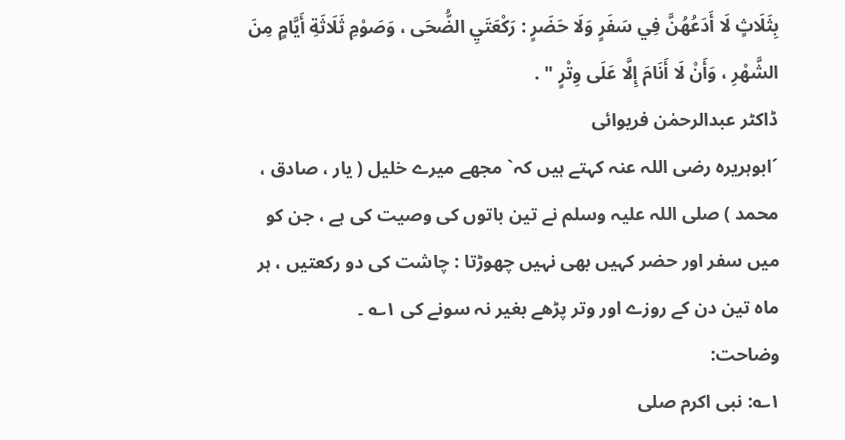بِثَلَاثٍ لَا أَدَعُهُنَّ فِي سَفَرٍ وَلَا حَضَرٍ : رَكْعَتَيِ الضُّحَى ، وَصَوْمِ ثَلَاثَةِ أَيَّامٍ مِنَ الشَّهْرِ ، وَأَنْ لَا أَنَامَ إِلَّا عَلَى وِتْرٍ " .
ڈاکٹر عبدالرحمٰن فریوائی
´ابوہریرہ رضی اللہ عنہ کہتے ہیں کہ` مجھے میرے خلیل ( یار ، صادق ، محمد ) صلی اللہ علیہ وسلم نے تین باتوں کی وصیت کی ہے ، جن کو میں سفر اور حضر کہیں بھی نہیں چھوڑتا : چاشت کی دو رکعتیں ، ہر ماہ تین دن کے روزے اور وتر پڑھے بغیر نہ سونے کی ۱؎ ۔
وضاحت:
۱؎: نبی اکرم صلی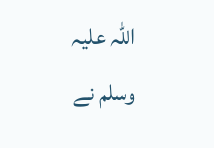اللہ علیہ وسلم نے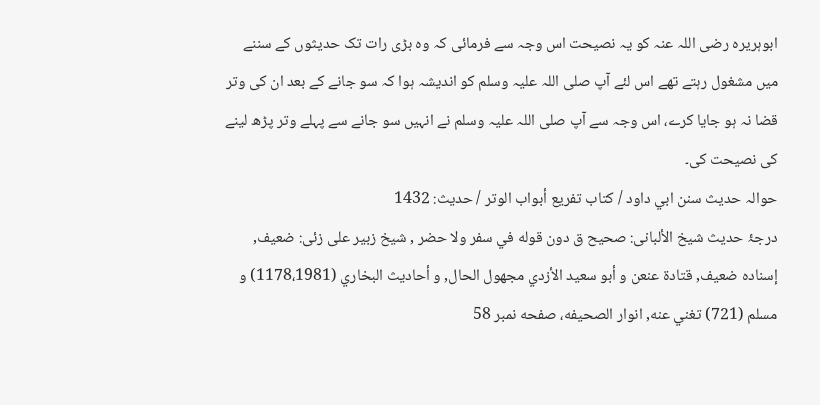ابوہریرہ رضی اللہ عنہ کو یہ نصیحت اس وجہ سے فرمائی کہ وہ بڑی رات تک حدیثوں کے سننے میں مشغول رہتے تھے اس لئے آپ صلی اللہ علیہ وسلم کو اندیشہ ہوا کہ سو جانے کے بعد ان کی وتر قضا نہ ہو جایا کرے، اس وجہ سے آپ صلی اللہ علیہ وسلم نے انہیں سو جانے سے پہلے وتر پڑھ لینے کی نصیحت کی۔
حوالہ حدیث سنن ابي داود / كتاب تفريع أبواب الوتر / حدیث: 1432
درجۂ حدیث شیخ الألبانی: صحيح ق دون قوله في سفر ولا حضر , شیخ زبیر علی زئی: ضعيف, إسناده ضعيف, قتادة عنعن و أبو سعيد الأزدي مجھول الحال, و أحاديث البخاري (1178،1981) و مسلم (721) تغني عنه, انوار الصحيفه، صفحه نمبر 58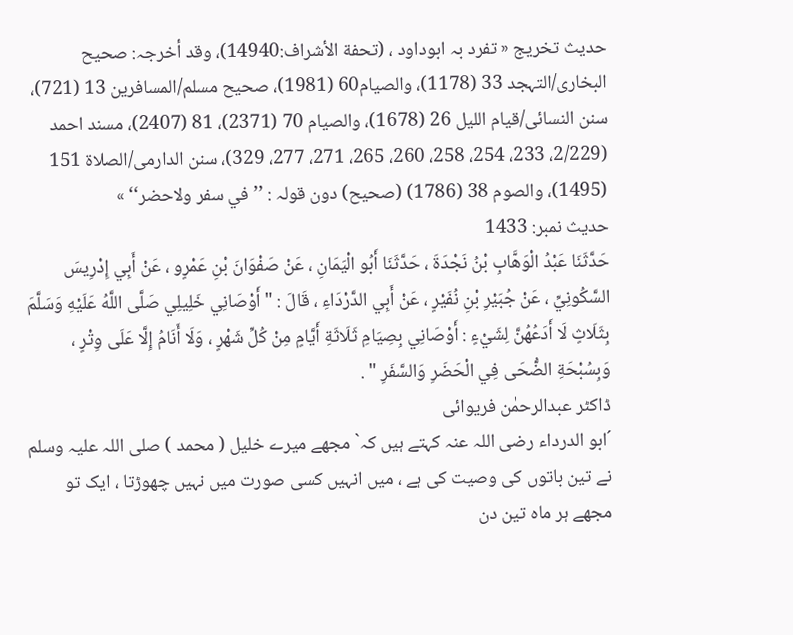حدیث تخریج « تفرد بہ ابوداود ، (تحفة الأشراف:14940)، وقد أخرجہ: صحیح البخاری/التہجد 33 (1178)، والصیام60 (1981)، صحیح مسلم/المسافرین 13 (721)، سنن النسائی/قیام اللیل 26 (1678)، والصیام 70 (2371)، 81 (2407)، مسند احمد (2/229، 233، 254، 258، 260، 265، 271، 277، 329)، سنن الدارمی/الصلاة 151 (1495)، والصوم 38 (1786) (صحیح) دون قولہ : ’’ في سفر ولاحضر‘‘ »
حدیث نمبر: 1433
حَدَّثَنَا عَبْدُ الْوَهَّابِ بْنُ نَجْدَةَ ، حَدَّثَنَا أَبُو الْيَمَانِ ، عَنْ صَفْوَانَ بْنِ عَمْرٍو ، عَنْ أَبِي إِدْرِيسَ السَّكُونِيِّ ، عَنْ جُبَيْرِ بْنِ نُفَيْرٍ ، عَنْ أَبِي الدَّرْدَاءِ ، قَالَ : " أَوْصَانِي خَلِيلِي صَلَّى اللَّهُ عَلَيْهِ وَسَلَّمَ بِثَلَاثٍ لَا أَدَعُهُنَّ لِشَيْءٍ : أَوْصَانِي بِصِيَامِ ثَلَاثَةِ أَيَّامٍ مِنْ كُلِّ شَهْرٍ ، وَلَا أَنَامُ إِلَّا عَلَى وِتْرٍ ، وَبِسُبْحَةِ الضُّحَى فِي الْحَضَرِ وَالسَّفَرِ " .
ڈاکٹر عبدالرحمٰن فریوائی
´ابو الدرداء رضی اللہ عنہ کہتے ہیں کہ` مجھے میرے خلیل ( محمد ) صلی اللہ علیہ وسلم نے تین باتوں کی وصیت کی ہے ، میں انہیں کسی صورت میں نہیں چھوڑتا ، ایک تو مجھے ہر ماہ تین دن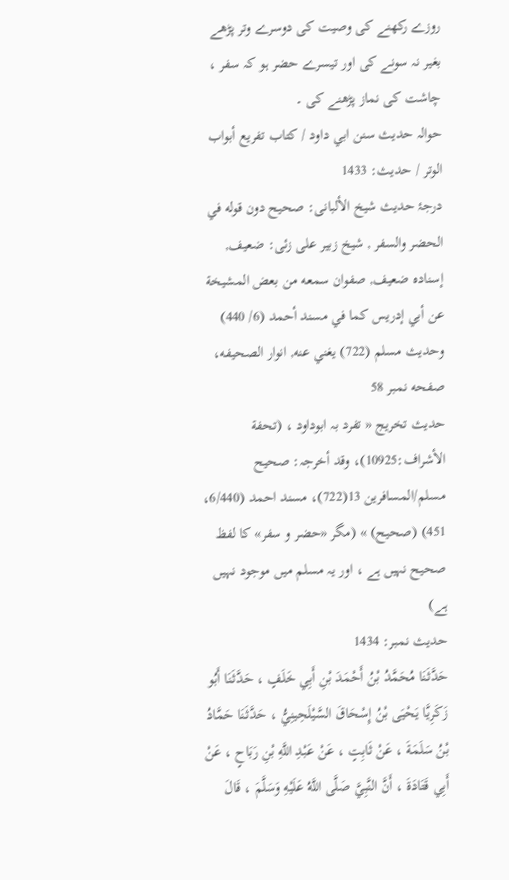روزے رکھنے کی وصیت کی دوسرے وتر پڑھے بغیر نہ سونے کی اور تیسرے حضر ہو کہ سفر ، چاشت کی نماز پڑھنے کی ۔
حوالہ حدیث سنن ابي داود / كتاب تفريع أبواب الوتر / حدیث: 1433
درجۂ حدیث شیخ الألبانی: صحيح دون قوله في الحضر والسفر , شیخ زبیر علی زئی: ضعيف, إسناده ضعيف, صفوان سمعه من بعض المشيخة عن أبي إدريس كما في مسند أحمد (6/ 440) وحديث مسلم (722) يغني عنه, انوار الصحيفه، صفحه نمبر 58
حدیث تخریج « تفرد بہ ابوداود ، (تحفة الأشراف:10925)، وقد أخرجہ: صحیح مسلم/المسافرین 13(722)، مسند احمد (6/440، 451) (صحیح) » (مگر «حضر و سفر» کا لفظ صحیح نہیں ہے ، اور یہ مسلم میں موجود نہیں ہے)
حدیث نمبر: 1434
حَدَّثَنَا مُحَمَّدُ بْنُ أَحْمَدَ بْنِ أَبِي خَلَفٍ ، حَدَّثَنَا أَبُو زَكَرِيَّا يَحْيَى بْنُ إِسْحَاقَ السَّيْلَحِينِيُّ ، حَدَّثَنَا حَمَّادُ بْنُ سَلَمَةَ ، عَنْ ثَابِتٍ ، عَنْ عَبْدِ اللَّهِ بْنِ رَبَاحٍ ، عَنْ أَبِي قَتَادَةَ ، أَنَّ النَّبِيَّ صَلَّى اللَّهُ عَلَيْهِ وَسَلَّمَ ، قَالَ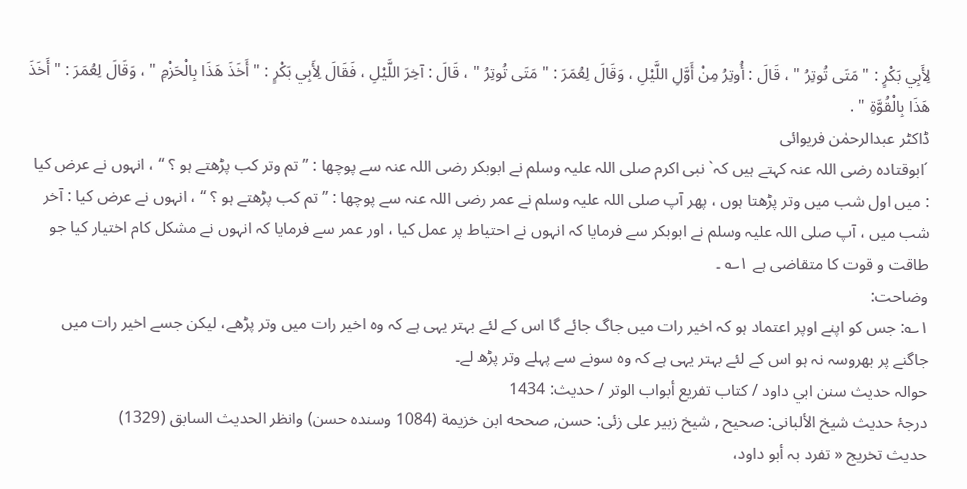لِأَبِي بَكْرٍ : " مَتَى تُوتِرُ " ، قَالَ : أُوتِرُ مِنْ أَوَّلِ اللَّيْلِ ، وَقَالَ لِعُمَرَ : " مَتَى تُوتِرُ " ، قَالَ : آخِرَ اللَّيْلِ ، فَقَالَ لِأَبِي بَكْرٍ : " أَخَذَ هَذَا بِالْحَزْمِ " ، وَقَالَ لِعُمَرَ : " أَخَذَ هَذَا بِالْقُوَّةِ " .
ڈاکٹر عبدالرحمٰن فریوائی
´ابوقتادہ رضی اللہ عنہ کہتے ہیں کہ` نبی اکرم صلی اللہ علیہ وسلم نے ابوبکر رضی اللہ عنہ سے پوچھا : ” تم وتر کب پڑھتے ہو ؟ “ ، انہوں نے عرض کیا : میں اول شب میں وتر پڑھتا ہوں ، پھر آپ صلی اللہ علیہ وسلم نے عمر رضی اللہ عنہ سے پوچھا : ” تم کب پڑھتے ہو ؟ “ ، انہوں نے عرض کیا : آخر شب میں ، آپ صلی اللہ علیہ وسلم نے ابوبکر سے فرمایا کہ انہوں نے احتیاط پر عمل کیا ، اور عمر سے فرمایا کہ انہوں نے مشکل کام اختیار کیا جو طاقت و قوت کا متقاضی ہے ۱؎ ۔
وضاحت:
۱؎: جس کو اپنے اوپر اعتماد ہو کہ اخیر رات میں جاگ جائے گا اس کے لئے بہتر یہی ہے کہ وہ اخیر رات میں وتر پڑھے، لیکن جسے اخیر رات میں جاگنے پر بھروسہ نہ ہو اس کے لئے بہتر یہی ہے کہ وہ سونے سے پہلے وتر پڑھ لے۔
حوالہ حدیث سنن ابي داود / كتاب تفريع أبواب الوتر / حدیث: 1434
درجۂ حدیث شیخ الألبانی: صحيح , شیخ زبیر علی زئی: حسن, صححه ابن خزيمة (1084 وسنده حسن) وانظر الحديث السابق (1329)
حدیث تخریج « تفرد بہ أبو داود،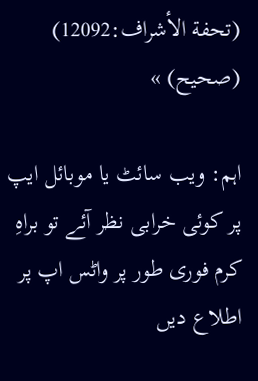(تحفة الأشراف:12092) (صحیح) »

اہم: ویب سائٹ یا موبائل ایپ پر کوئی خرابی نظر آئے تو براہِ کرم فوری طور پر واٹس اپ پر اطلاع دیں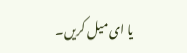یا ای میل کریں۔